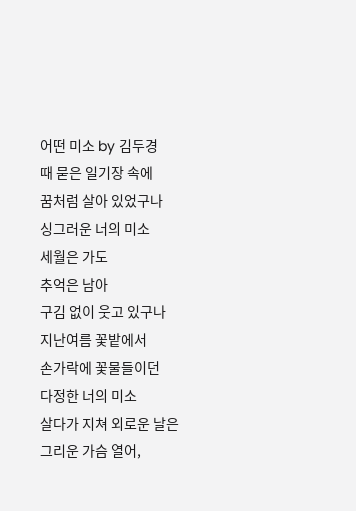어떤 미소 by 김두경
때 묻은 일기장 속에
꿈처럼 살아 있었구나
싱그러운 너의 미소
세월은 가도
추억은 남아
구김 없이 웃고 있구나
지난여름 꽃밭에서
손가락에 꽃물들이던
다정한 너의 미소
살다가 지쳐 외로운 날은
그리운 가슴 열어,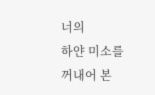너의
하얀 미소를 꺼내어 본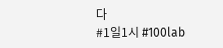다
#1일1시 #100lab